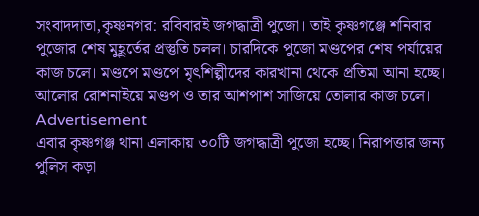সংবাদদাতা,কৃষ্ণনগর: রবিবারই জগদ্ধাত্রী পুজো। তাই কৃষ্ণগঞ্জে শনিবার পুজোর শেষ মুহূর্তের প্রস্তুতি চলল। চারদিকে পুজো মণ্ডপের শেষ পর্যায়ের কাজ চলে। মণ্ডপে মণ্ডপে মৃৎশিল্পীদের কারখানা থেকে প্রতিমা আনা হচ্ছে। আলোর রোশনাইয়ে মণ্ডপ ও তার আশপাশ সাজিয়ে তোলার কাজ চলে।
Advertisement
এবার কৃষ্ণগঞ্জ থানা এলাকায় ৩০টি জগদ্ধাত্রী পুজো হচ্ছে। নিরাপত্তার জন্য পুলিস কড়া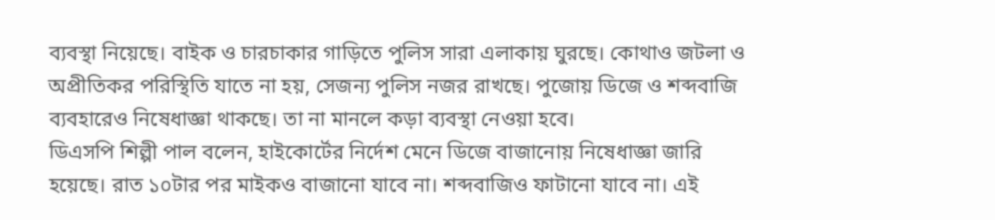ব্যবস্থা নিয়েছে। বাইক ও চারচাকার গাড়িতে পুলিস সারা এলাকায় ঘুরছে। কোথাও জটলা ও অপ্রীতিকর পরিস্থিতি যাতে না হয়, সেজন্য পুলিস নজর রাখছে। পুজোয় ডিজে ও শব্দবাজি ব্যবহারেও নিষেধাজ্ঞা থাকছে। তা না মানলে কড়া ব্যবস্থা নেওয়া হবে।
ডিএসপি শিল্পী পাল বলেন, হাইকোর্টের নির্দেশ মেনে ডিজে বাজানোয় নিষেধাজ্ঞা জারি হয়েছে। রাত ১০টার পর মাইকও বাজানো যাবে না। শব্দবাজিও ফাটানো যাবে না। এই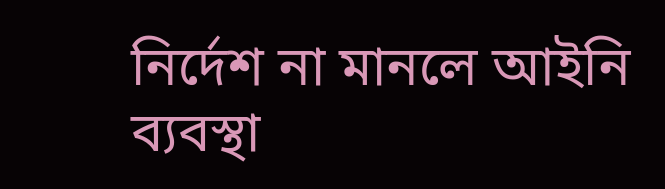নির্দেশ না মানলে আইনি ব্যবস্থা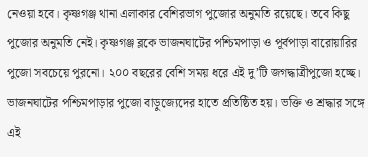নেওয়া হবে। কৃষ্ণগঞ্জ থানা এলাকার বেশিরভাগ পুজোর অনুমতি রয়েছে। তবে কিছু পুজোর অনুমতি নেই। কৃষ্ণগঞ্জ ব্লকে ভাজনঘাটের পশ্চিমপাড়া ও পূর্বপাড়া বারোয়ারির পুজো সবচেয়ে পুরনো। ২০০ বছরের বেশি সময় ধরে এই দু’টি জগদ্ধাত্রীপুজো হচ্ছে।
ভাজনঘাটের পশ্চিমপাড়ার পুজো বাড়ুজ্যেদের হাতে প্রতিষ্ঠিত হয়। ভক্তি ও শ্রদ্ধার সঙ্গে এই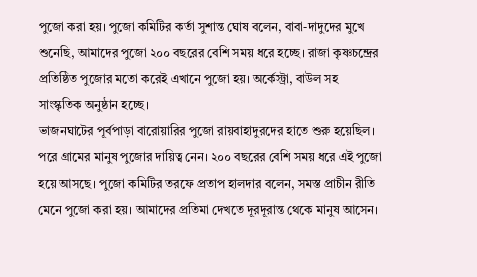পুজো করা হয়। পুজো কমিটির কর্তা সুশান্ত ঘোষ বলেন, বাবা-দাদুদের মুখে শুনেছি, আমাদের পুজো ২০০ বছরের বেশি সময় ধরে হচ্ছে। রাজা কৃষ্ণচন্দ্রের প্রতিষ্ঠিত পুজোর মতো করেই এখানে পুজো হয়। অর্কেস্ট্রা, বাউল সহ সাংস্কৃতিক অনুষ্ঠান হচ্ছে।
ভাজনঘাটের পূর্বপাড়া বারোয়ারির পুজো রায়বাহাদুরদের হাতে শুরু হয়েছিল। পরে গ্রামের মানুষ পুজোর দায়িত্ব নেন। ২০০ বছরের বেশি সময় ধরে এই পুজো হয়ে আসছে। পুজো কমিটির তরফে প্রতাপ হালদার বলেন, সমস্ত প্রাচীন রীতি মেনে পুজো করা হয়। আমাদের প্রতিমা দেখতে দূরদূরান্ত থেকে মানুষ আসেন।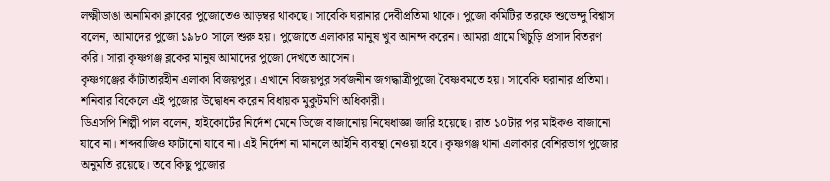লক্ষ্মীডাঙা অনামিকা ক্লাবের পুজোতেও আড়ম্বর থাকছে। সাবেকি ঘরানার দেবীপ্রতিমা থাকে। পুজো কমিটির তরফে শুভেন্দু বিশ্বাস বলেন, আমাদের পুজো ১৯৮০ সালে শুরু হয়। পুজোতে এলাকার মানুষ খুব আনন্দ করেন। আমরা গ্রামে খিচুড়ি প্রসাদ বিতরণ করি। সারা কৃষ্ণগঞ্জ ব্লকের মানুষ আমাদের পুজো দেখতে আসেন।
কৃষ্ণগঞ্জের কাঁটাতারহীন এলাকা বিজয়পুর। এখানে বিজয়পুর সর্বজনীন জগদ্ধাত্রীপুজো বৈষ্ণবমতে হয়। সাবেকি ঘরানার প্রতিমা। শনিবার বিকেলে এই পুজোর উদ্বোধন করেন বিধায়ক মুকুটমণি অধিকারী।
ডিএসপি শিল্পী পাল বলেন, হাইকোর্টের নির্দেশ মেনে ডিজে বাজানোয় নিষেধাজ্ঞা জারি হয়েছে। রাত ১০টার পর মাইকও বাজানো যাবে না। শব্দবাজিও ফাটানো যাবে না। এই নির্দেশ না মানলে আইনি ব্যবস্থা নেওয়া হবে। কৃষ্ণগঞ্জ থানা এলাকার বেশিরভাগ পুজোর অনুমতি রয়েছে। তবে কিছু পুজোর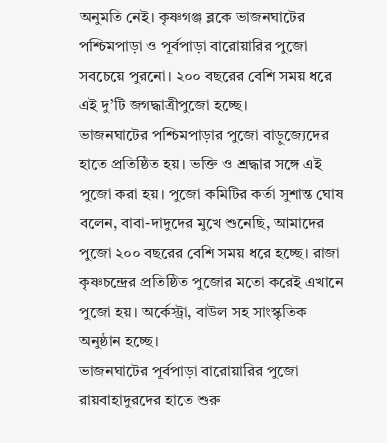অনুমতি নেই। কৃষ্ণগঞ্জ ব্লকে ভাজনঘাটের পশ্চিমপাড়া ও পূর্বপাড়া বারোয়ারির পুজো সবচেয়ে পুরনো। ২০০ বছরের বেশি সময় ধরে এই দু’টি জগদ্ধাত্রীপুজো হচ্ছে।
ভাজনঘাটের পশ্চিমপাড়ার পুজো বাড়ুজ্যেদের হাতে প্রতিষ্ঠিত হয়। ভক্তি ও শ্রদ্ধার সঙ্গে এই পুজো করা হয়। পুজো কমিটির কর্তা সুশান্ত ঘোষ বলেন, বাবা-দাদুদের মুখে শুনেছি, আমাদের পুজো ২০০ বছরের বেশি সময় ধরে হচ্ছে। রাজা কৃষ্ণচন্দ্রের প্রতিষ্ঠিত পুজোর মতো করেই এখানে পুজো হয়। অর্কেস্ট্রা, বাউল সহ সাংস্কৃতিক অনুষ্ঠান হচ্ছে।
ভাজনঘাটের পূর্বপাড়া বারোয়ারির পুজো রায়বাহাদুরদের হাতে শুরু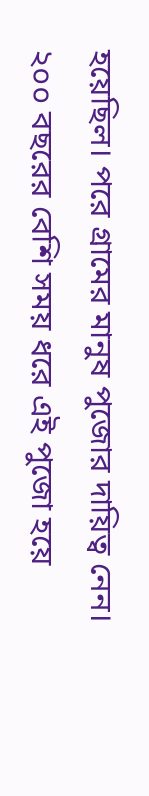হয়েছিল। পরে গ্রামের মানুষ পুজোর দায়িত্ব নেন। ২০০ বছরের বেশি সময় ধরে এই পুজো হয়ে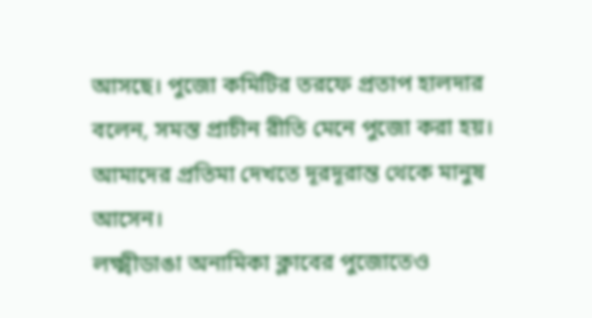আসছে। পুজো কমিটির তরফে প্রতাপ হালদার বলেন, সমস্ত প্রাচীন রীতি মেনে পুজো করা হয়। আমাদের প্রতিমা দেখতে দূরদূরান্ত থেকে মানুষ আসেন।
লক্ষ্মীডাঙা অনামিকা ক্লাবের পুজোতেও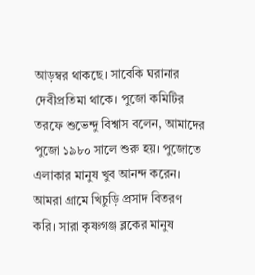আড়ম্বর থাকছে। সাবেকি ঘরানার দেবীপ্রতিমা থাকে। পুজো কমিটির তরফে শুভেন্দু বিশ্বাস বলেন, আমাদের পুজো ১৯৮০ সালে শুরু হয়। পুজোতে এলাকার মানুষ খুব আনন্দ করেন। আমরা গ্রামে খিচুড়ি প্রসাদ বিতরণ করি। সারা কৃষ্ণগঞ্জ ব্লকের মানুষ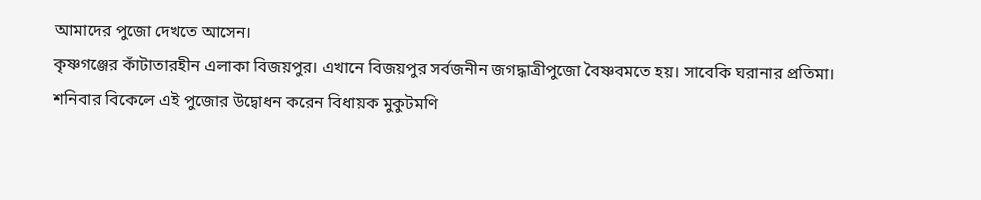আমাদের পুজো দেখতে আসেন।
কৃষ্ণগঞ্জের কাঁটাতারহীন এলাকা বিজয়পুর। এখানে বিজয়পুর সর্বজনীন জগদ্ধাত্রীপুজো বৈষ্ণবমতে হয়। সাবেকি ঘরানার প্রতিমা। শনিবার বিকেলে এই পুজোর উদ্বোধন করেন বিধায়ক মুকুটমণি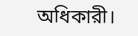অধিকারী।